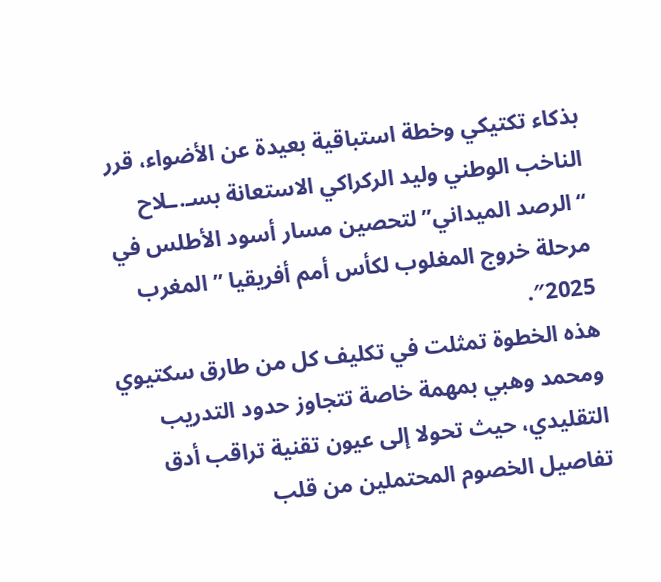بذكاء تكتيكي وخطة استباقية بعيدة عن الأضواء، قرر الناخب الوطني وليد الركراكي الاستعانة بسـ.ـلاح “الرصد الميداني” لتحصين مسار أسود الأطلس في مرحلة خروج المغلوب لكأس أمم أفريقيا ” المغرب 2025″.
هذه الخطوة تمثلت في تكليف كل من طارق سكتيوي ومحمد وهبي بمهمة خاصة تتجاوز حدود التدريب التقليدي، حيث تحولا إلى عيون تقنية تراقب أدق تفاصيل الخصوم المحتملين من قلب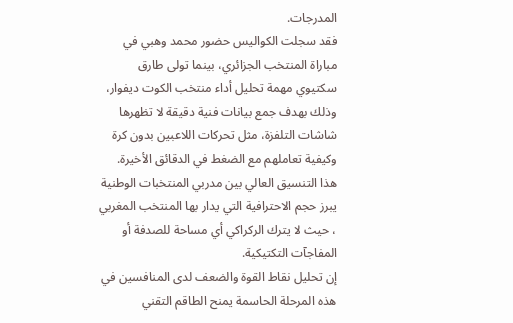المدرجات.
فقد سجلت الكواليس حضور محمد وهبي في مباراة المنتخب الجزائري، بينما تولى طارق سكتيوي مهمة تحليل أداء منتخب الكوت ديفوار، وذلك بهدف جمع بيانات فنية دقيقة لا تظهرها شاشات التلفزة، مثل تحركات اللاعبين بدون كرة وكيفية تعاملهم مع الضغط في الدقائق الأخيرة.
هذا التنسيق العالي بين مدربي المنتخبات الوطنية يبرز حجم الاحترافية التي يدار بها المنتخب المغربي ، حيث لا يترك الركراكي أي مساحة للصدفة أو المفاجآت التكتيكية.
إن تحليل نقاط القوة والضعف لدى المنافسين في هذه المرحلة الحاسمة يمنح الطاقم التقني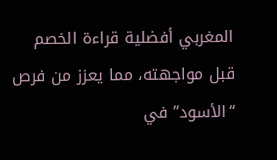المغربي أفضلية قراءة الخصم قبل مواجهته، مما يعزز من فرص “الأسود” في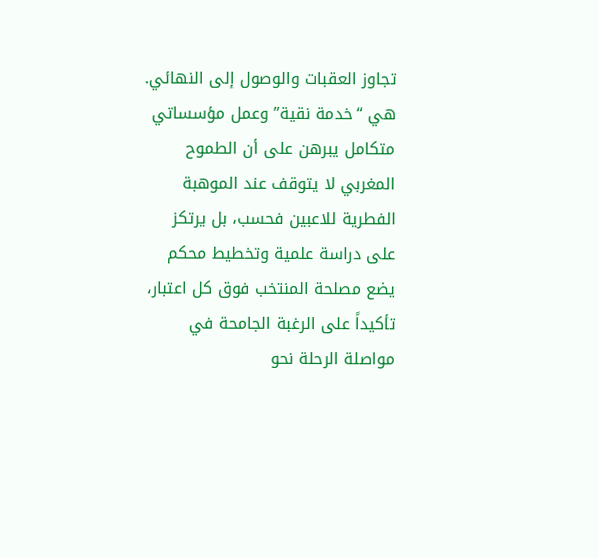تجاوز العقبات والوصول إلى النهائي.
هي “خدمة نقية” وعمل مؤسساتي متكامل يبرهن على أن الطموح المغربي لا يتوقف عند الموهبة الفطرية للاعبين فحسب، بل يرتكز على دراسة علمية وتخطيط محكم يضع مصلحة المنتخب فوق كل اعتبار، تأكيداً على الرغبة الجامحة في مواصلة الرحلة نحو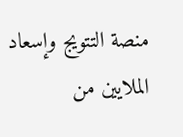منصة التتويج وإسعاد الملايين من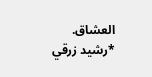العشاق.
*رشيد زرقي